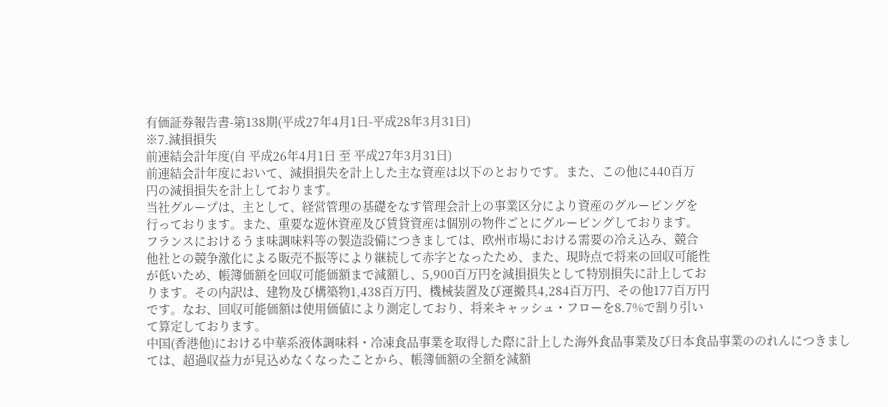有価証券報告書-第138期(平成27年4月1日-平成28年3月31日)
※7.減損損失
前連結会計年度(自 平成26年4月1日 至 平成27年3月31日)
前連結会計年度において、減損損失を計上した主な資産は以下のとおりです。また、この他に440百万
円の減損損失を計上しております。
当社グループは、主として、経営管理の基礎をなす管理会計上の事業区分により資産のグルーピングを
行っております。また、重要な遊休資産及び賃貸資産は個別の物件ごとにグルーピングしております。
フランスにおけるうま味調味料等の製造設備につきましては、欧州市場における需要の冷え込み、競合
他社との競争激化による販売不振等により継続して赤字となったため、また、現時点で将来の回収可能性
が低いため、帳簿価額を回収可能価額まで減額し、5,900百万円を減損損失として特別損失に計上してお
ります。その内訳は、建物及び構築物1,438百万円、機械装置及び運搬具4,284百万円、その他177百万円
です。なお、回収可能価額は使用価値により測定しており、将来キャッシュ・フローを8.7%で割り引い
て算定しております。
中国(香港他)における中華系液体調味料・冷凍食品事業を取得した際に計上した海外食品事業及び日本食品事業ののれんにつきましては、超過収益力が見込めなくなったことから、帳簿価額の全額を減額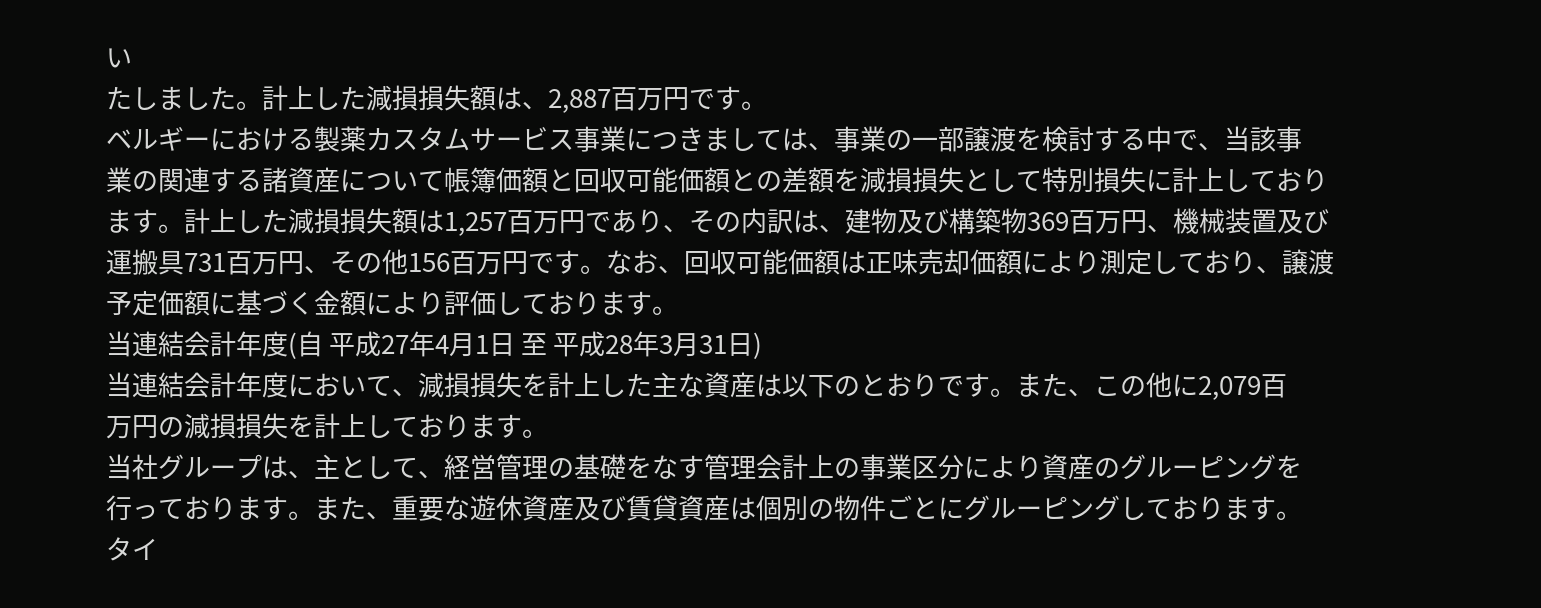い
たしました。計上した減損損失額は、2,887百万円です。
ベルギーにおける製薬カスタムサービス事業につきましては、事業の一部譲渡を検討する中で、当該事
業の関連する諸資産について帳簿価額と回収可能価額との差額を減損損失として特別損失に計上しており
ます。計上した減損損失額は1,257百万円であり、その内訳は、建物及び構築物369百万円、機械装置及び
運搬具731百万円、その他156百万円です。なお、回収可能価額は正味売却価額により測定しており、譲渡
予定価額に基づく金額により評価しております。
当連結会計年度(自 平成27年4月1日 至 平成28年3月31日)
当連結会計年度において、減損損失を計上した主な資産は以下のとおりです。また、この他に2,079百
万円の減損損失を計上しております。
当社グループは、主として、経営管理の基礎をなす管理会計上の事業区分により資産のグルーピングを
行っております。また、重要な遊休資産及び賃貸資産は個別の物件ごとにグルーピングしております。
タイ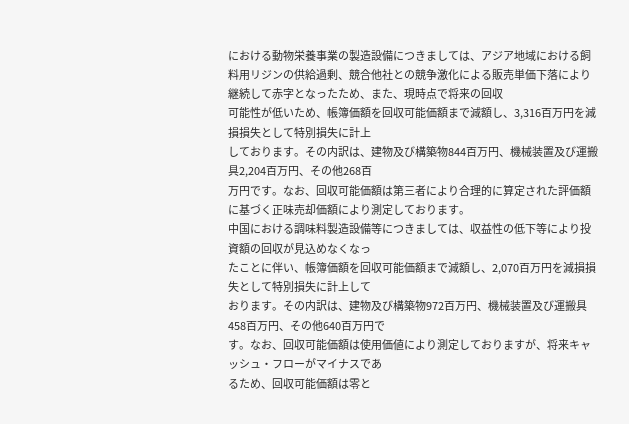における動物栄養事業の製造設備につきましては、アジア地域における飼料用リジンの供給過剰、競合他社との競争激化による販売単価下落により継続して赤字となったため、また、現時点で将来の回収
可能性が低いため、帳簿価額を回収可能価額まで減額し、3,316百万円を減損損失として特別損失に計上
しております。その内訳は、建物及び構築物844百万円、機械装置及び運搬具2,204百万円、その他268百
万円です。なお、回収可能価額は第三者により合理的に算定された評価額に基づく正味売却価額により測定しております。
中国における調味料製造設備等につきましては、収益性の低下等により投資額の回収が見込めなくなっ
たことに伴い、帳簿価額を回収可能価額まで減額し、2,070百万円を減損損失として特別損失に計上して
おります。その内訳は、建物及び構築物972百万円、機械装置及び運搬具458百万円、その他640百万円で
す。なお、回収可能価額は使用価値により測定しておりますが、将来キャッシュ・フローがマイナスであ
るため、回収可能価額は零と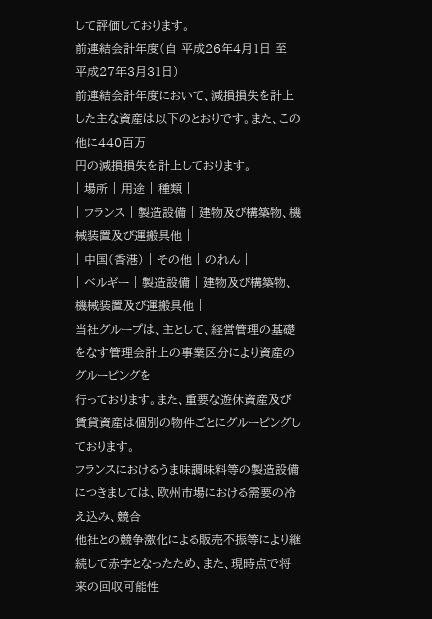して評価しております。
前連結会計年度(自 平成26年4月1日 至 平成27年3月31日)
前連結会計年度において、減損損失を計上した主な資産は以下のとおりです。また、この他に440百万
円の減損損失を計上しております。
| 場所 | 用途 | 種類 |
| フランス | 製造設備 | 建物及び構築物、機械装置及び運搬具他 |
| 中国(香港) | その他 | のれん |
| ベルギー | 製造設備 | 建物及び構築物、機械装置及び運搬具他 |
当社グループは、主として、経営管理の基礎をなす管理会計上の事業区分により資産のグルーピングを
行っております。また、重要な遊休資産及び賃貸資産は個別の物件ごとにグルーピングしております。
フランスにおけるうま味調味料等の製造設備につきましては、欧州市場における需要の冷え込み、競合
他社との競争激化による販売不振等により継続して赤字となったため、また、現時点で将来の回収可能性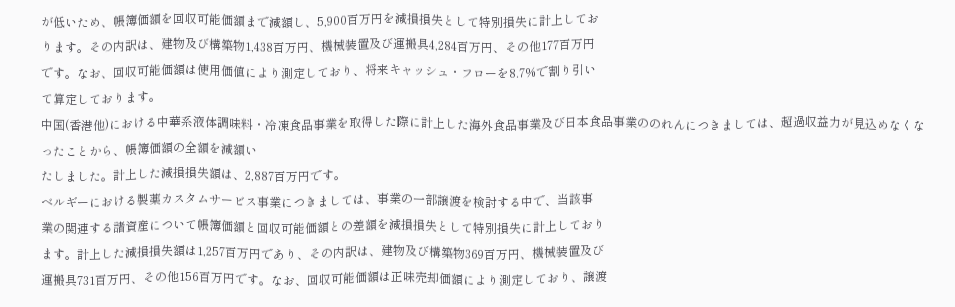が低いため、帳簿価額を回収可能価額まで減額し、5,900百万円を減損損失として特別損失に計上してお
ります。その内訳は、建物及び構築物1,438百万円、機械装置及び運搬具4,284百万円、その他177百万円
です。なお、回収可能価額は使用価値により測定しており、将来キャッシュ・フローを8.7%で割り引い
て算定しております。
中国(香港他)における中華系液体調味料・冷凍食品事業を取得した際に計上した海外食品事業及び日本食品事業ののれんにつきましては、超過収益力が見込めなくなったことから、帳簿価額の全額を減額い
たしました。計上した減損損失額は、2,887百万円です。
ベルギーにおける製薬カスタムサービス事業につきましては、事業の一部譲渡を検討する中で、当該事
業の関連する諸資産について帳簿価額と回収可能価額との差額を減損損失として特別損失に計上しており
ます。計上した減損損失額は1,257百万円であり、その内訳は、建物及び構築物369百万円、機械装置及び
運搬具731百万円、その他156百万円です。なお、回収可能価額は正味売却価額により測定しており、譲渡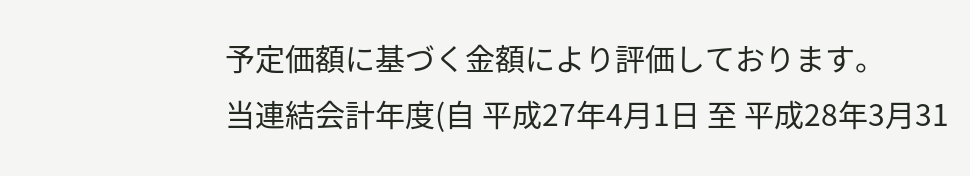予定価額に基づく金額により評価しております。
当連結会計年度(自 平成27年4月1日 至 平成28年3月31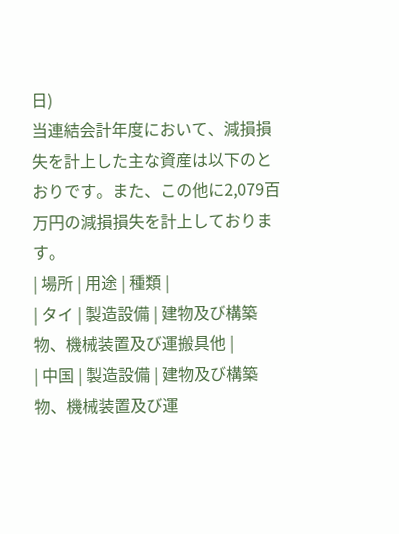日)
当連結会計年度において、減損損失を計上した主な資産は以下のとおりです。また、この他に2,079百
万円の減損損失を計上しております。
| 場所 | 用途 | 種類 |
| タイ | 製造設備 | 建物及び構築物、機械装置及び運搬具他 |
| 中国 | 製造設備 | 建物及び構築物、機械装置及び運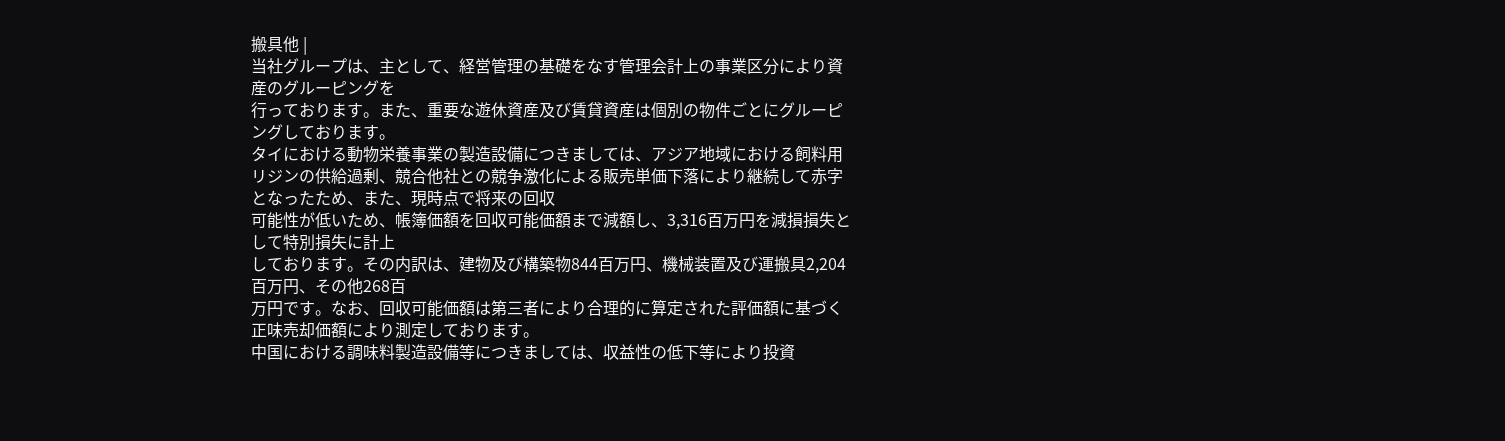搬具他 |
当社グループは、主として、経営管理の基礎をなす管理会計上の事業区分により資産のグルーピングを
行っております。また、重要な遊休資産及び賃貸資産は個別の物件ごとにグルーピングしております。
タイにおける動物栄養事業の製造設備につきましては、アジア地域における飼料用リジンの供給過剰、競合他社との競争激化による販売単価下落により継続して赤字となったため、また、現時点で将来の回収
可能性が低いため、帳簿価額を回収可能価額まで減額し、3,316百万円を減損損失として特別損失に計上
しております。その内訳は、建物及び構築物844百万円、機械装置及び運搬具2,204百万円、その他268百
万円です。なお、回収可能価額は第三者により合理的に算定された評価額に基づく正味売却価額により測定しております。
中国における調味料製造設備等につきましては、収益性の低下等により投資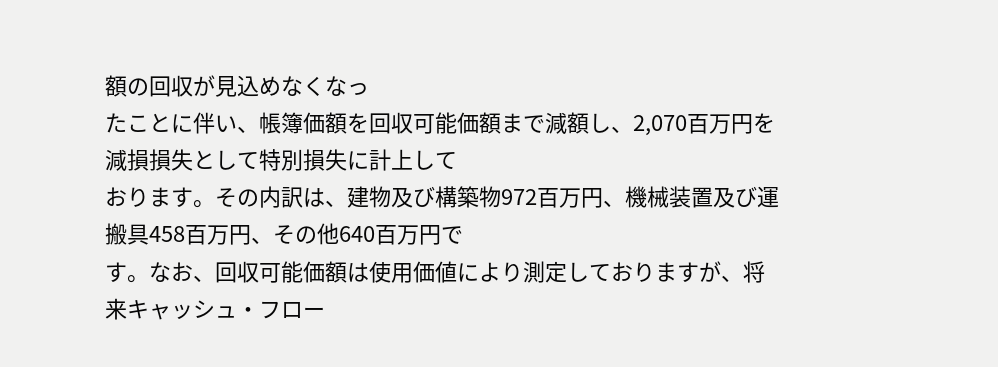額の回収が見込めなくなっ
たことに伴い、帳簿価額を回収可能価額まで減額し、2,070百万円を減損損失として特別損失に計上して
おります。その内訳は、建物及び構築物972百万円、機械装置及び運搬具458百万円、その他640百万円で
す。なお、回収可能価額は使用価値により測定しておりますが、将来キャッシュ・フロー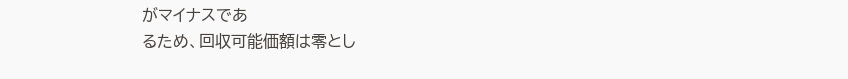がマイナスであ
るため、回収可能価額は零とし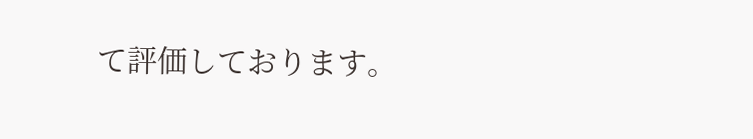て評価しております。